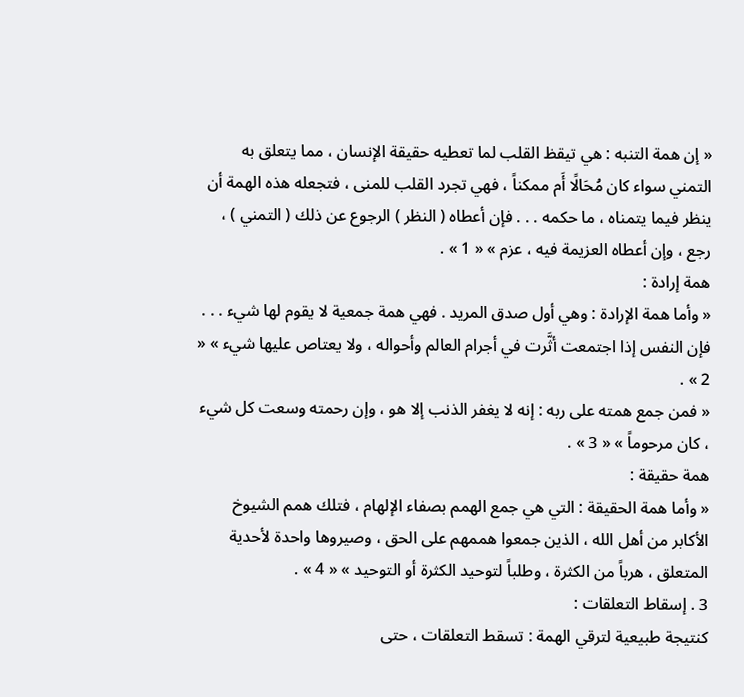« إن همة التنبه : هي تيقظ القلب لما تعطيه حقيقة الإنسان ، مما يتعلق به التمني سواء كان مُحَالًا أَم ممكناً ، فهي تجرد القلب للمنى ، فتجعله هذه الهمة أن ينظر فيما يتمناه ، ما حكمه . . . فإن أعطاه ( النظر ) الرجوع عن ذلك ( التمني ) ، رجع ، وإن أعطاه العزيمة فيه ، عزم » « 1 » .
همة إرادة :
« وأما همة الإرادة : وهي أول صدق المريد . فهي همة جمعية لا يقوم لها شيء . . . فإن النفس إذا اجتمعت أثَّرت في أجرام العالم وأحواله ، ولا يعتاص عليها شيء » « 2 » .
« فمن جمع همته على ربه : إنه لا يغفر الذنب إلا هو ، وإن رحمته وسعت كل شيء ، كان مرحوماً » « 3 » .
همة حقيقة :
« وأما همة الحقيقة : التي هي جمع الهمم بصفاء الإلهام ، فتلك همم الشيوخ الأكابر من أهل الله ، الذين جمعوا هممهم على الحق ، وصيروها واحدة لأحدية المتعلق ، هرباً من الكثرة ، وطلباً لتوحيد الكثرة أو التوحيد » « 4 » .
3 . إسقاط التعلقات :
كنتيجة طبيعية لترقي الهمة : تسقط التعلقات ، حتى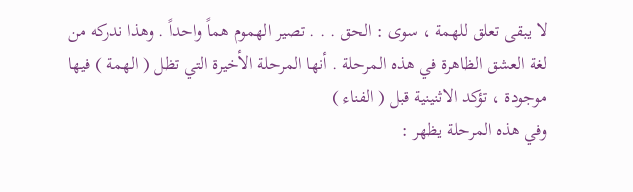لا يبقى تعلق للهمة ، سوى : الحق . . . تصير الهموم هماً واحداً . وهذا ندركه من لغة العشق الظاهرة في هذه المرحلة . أنها المرحلة الأخيرة التي تظل ( الهمة ) فيها موجودة ، تؤكد الاثنينية قبل ( الفناء )
وفي هذه المرحلة يظهر :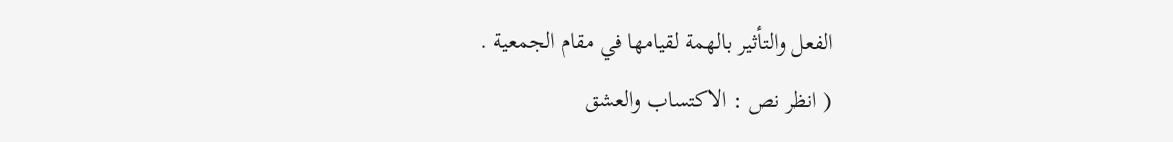الفعل والتأثير بالهمة لقيامها في مقام الجمعية .
( انظر نص : الاكتساب والعشق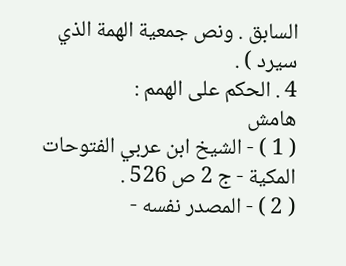السابق . ونص جمعية الهمة الذي سيرد ) .
4 . الحكم على الهمم :
هامش
( 1 ) - الشيخ ابن عربي الفتوحات المكية - ج 2 ص 526 .
( 2 ) - المصدر نفسه -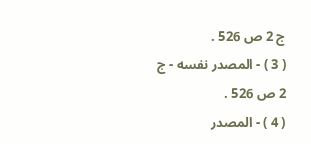ج 2 ص 526 .
( 3 ) - المصدر نفسه - ج 2 ص 526 .
( 4 ) - المصدر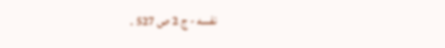نفسه - ج 2 ص 527 .